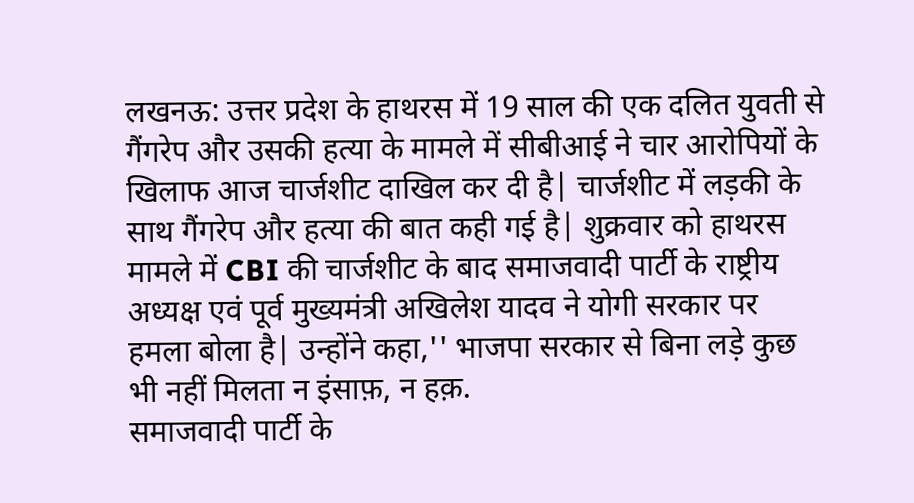लखनऊ: उत्तर प्रदेश के हाथरस में 19 साल की एक दलित युवती से गैंगरेप और उसकी हत्या के मामले में सीबीआई ने चार आरोपियों के खिलाफ आज चार्जशीट दाखिल कर दी है| चार्जशीट में लड़की के साथ गैंगरेप और हत्या की बात कही गई है| शुक्रवार को हाथरस मामले में CBI की चार्जशीट के बाद समाजवादी पार्टी के राष्ट्रीय अध्यक्ष एवं पूर्व मुख्यमंत्री अखिलेश यादव ने योगी सरकार पर हमला बोला है| उन्होंने कहा,'' भाजपा सरकार से बिना लड़े कुछ भी नहीं मिलता न इंसाफ़, न हक़.
समाजवादी पार्टी के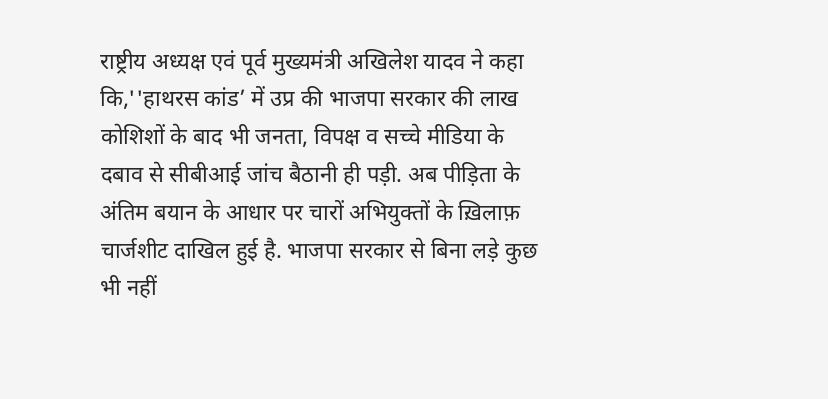राष्ट्रीय अध्यक्ष एवं पूर्व मुख्यमंत्री अखिलेश यादव ने कहा कि,''हाथरस कांड’ में उप्र की भाजपा सरकार की लाख कोशिशों के बाद भी जनता, विपक्ष व सच्चे मीडिया के दबाव से सीबीआई जांच बैठानी ही पड़ी. अब पीड़िता के अंतिम बयान के आधार पर चारों अभियुक्तों के ख़िलाफ़ चार्जशीट दाखिल हुई है. भाजपा सरकार से बिना लड़े कुछ भी नहीं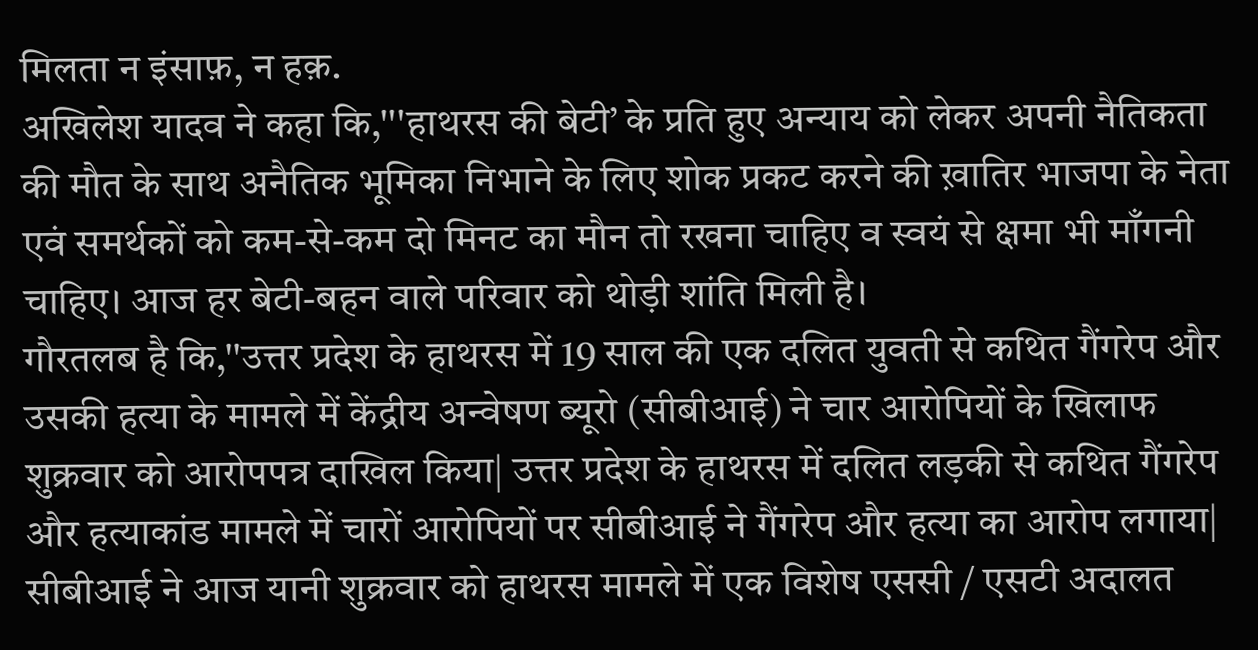मिलता न इंसाफ़, न हक़.
अखिलेश यादव ने कहा कि,'''हाथरस की बेटी’ के प्रति हुए अन्याय को लेकर अपनी नैतिकता की मौत के साथ अनैतिक भूमिका निभाने के लिए शोक प्रकट करने की ख़ातिर भाजपा के नेता एवं समर्थकों को कम-से-कम दो मिनट का मौन तो रखना चाहिए व स्वयं से क्षमा भी माँगनी चाहिए। आज हर बेटी-बहन वाले परिवार को थोड़ी शांति मिली है।
गौरतलब है कि,''उत्तर प्रदेश के हाथरस में 19 साल की एक दलित युवती से कथित गैंगरेप और उसकी हत्या के मामले में केंद्रीय अन्वेषण ब्यूरो (सीबीआई) ने चार आरोपियों के खिलाफ शुक्रवार को आरोपपत्र दाखिल किया| उत्तर प्रदेश के हाथरस में दलित लड़की से कथित गैंगरेप और हत्याकांड मामले में चारों आरोपियों पर सीबीआई ने गैंगरेप और हत्या का आरोप लगाया| सीबीआई ने आज यानी शुक्रवार को हाथरस मामले में एक विशेष एससी / एसटी अदालत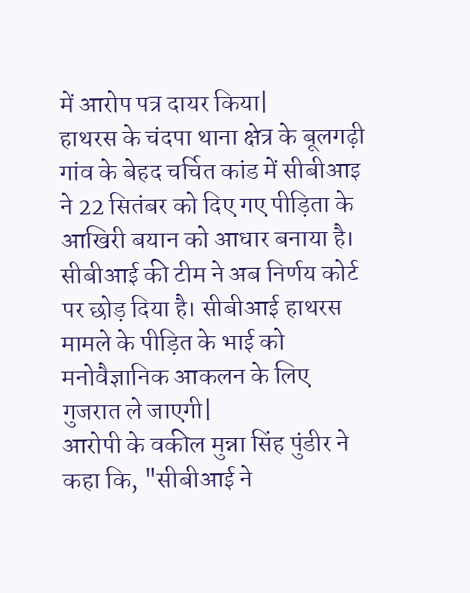में आरोप पत्र दायर किया|
हाथरस के चंदपा थाना क्षेत्र के बूलगढ़ी गांव के बेहद चर्चित कांड में सीबीआइ ने 22 सितंबर को दिए गए पीड़िता के आखिरी बयान को आधार बनाया है। सीबीआई की टीम ने अब निर्णय कोर्ट पर छोड़ दिया है। सीबीआई हाथरस मामले के पीड़ित के भाई को मनोवैज्ञानिक आकलन के लिए गुजरात ले जाएगी|
आरोपी के वकील मुन्ना सिंह पुंडीर ने कहा कि, "सीबीआई ने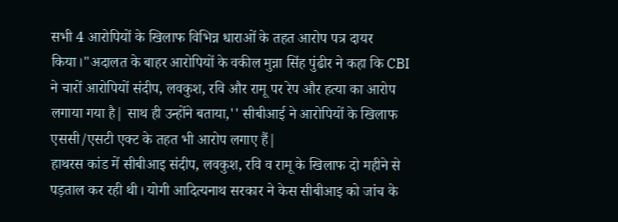सभी 4 आरोपियों के खिलाफ विभिन्न धाराओं के तहत आरोप पत्र दायर किया।"अदालत के बाहर आरोपियों के वकील मुन्ना सिंह पुंढीर ने कहा कि CBI ने चारों आरोपियों संदीप, लवकुश, रवि और रामू पर रेप और हत्या का आरोप लगाया गया है| साथ ही उन्होंने बताया,'' सीबीआई ने आरोपियों के खिलाफ एससी/एसटी एक्ट के तहत भी आरोप लगाए हैं|
हाथरस कांड में सीबीआइ संदीप, लवकुश, रवि व रामू के खिलाफ दो महीने से पड़ताल कर रही थी। योगी आदित्यनाथ सरकार ने केस सीबीआइ को जांच के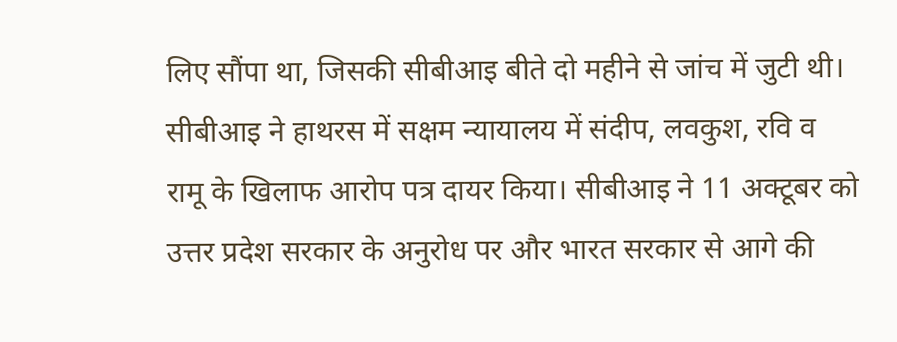लिए सौंपा था, जिसकी सीबीआइ बीते दो महीने से जांच में जुटी थी। सीबीआइ ने हाथरस में सक्षम न्यायालय में संदीप, लवकुश, रवि व रामू के खिलाफ आरोप पत्र दायर किया। सीबीआइ ने 11 अक्टूबर को उत्तर प्रदेश सरकार के अनुरोध पर और भारत सरकार से आगे की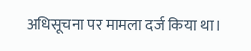अधिसूचना पर मामला दर्ज किया था।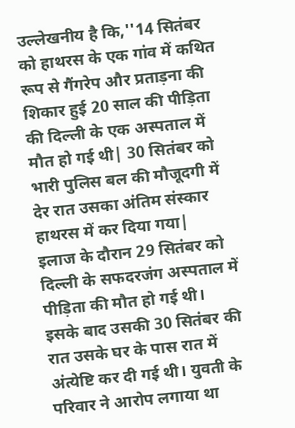उल्लेखनीय है कि,''14 सितंबर को हाथरस के एक गांव में कथित रूप से गैंगरेप और प्रताड़ना की शिकार हुई 20 साल की पीड़िता की दिल्ली के एक अस्पताल में मौत हो गई थी| 30 सितंबर को भारी पुलिस बल की मौजूदगी में देर रात उसका अंतिम संस्कार हाथरस में कर दिया गया|
इलाज के दौरान 29 सितंबर को दिल्ली के सफदरजंग अस्पताल में पीड़िता की मौत हो गई थी। इसके बाद उसकी 30 सितंबर की रात उसके घर के पास रात में अंत्येष्टि कर दी गई थी। युवती के परिवार ने आरोप लगाया था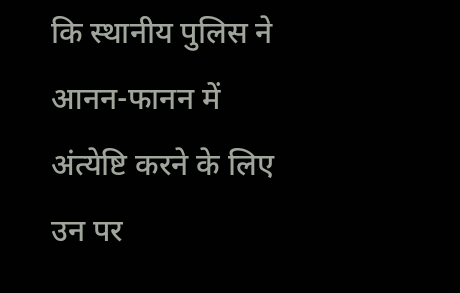कि स्थानीय पुलिस ने आनन-फानन में अंत्येष्टि करने के लिए उन पर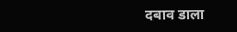दबाव डाला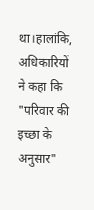था।हालांकि, अधिकारियों ने कहा कि "परिवार की इच्छा के अनुसार"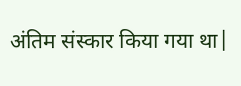अंतिम संस्कार किया गया था|